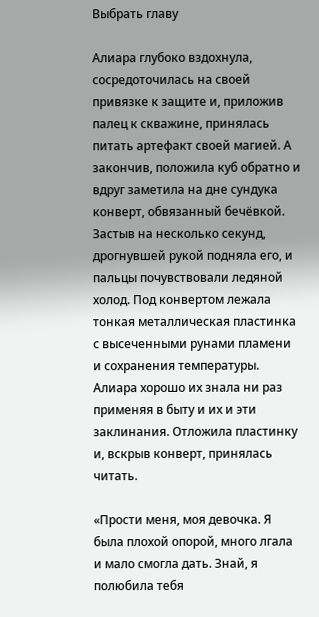Выбрать главу

Алиара глубоко вздохнула, сосредоточилась на своей привязке к защите и, приложив палец к скважине, принялась питать артефакт своей магией. А закончив, положила куб обратно и вдруг заметила на дне сундука конверт, обвязанный бечёвкой. Застыв на несколько секунд, дрогнувшей рукой подняла его, и пальцы почувствовали ледяной холод. Под конвертом лежала тонкая металлическая пластинка с высеченными рунами пламени и сохранения температуры. Алиара хорошо их знала ни раз применяя в быту и их и эти заклинания. Отложила пластинку и, вскрыв конверт, принялась читать.

«Прости меня, моя девочка. Я была плохой опорой, много лгала и мало смогла дать. Знай, я полюбила тебя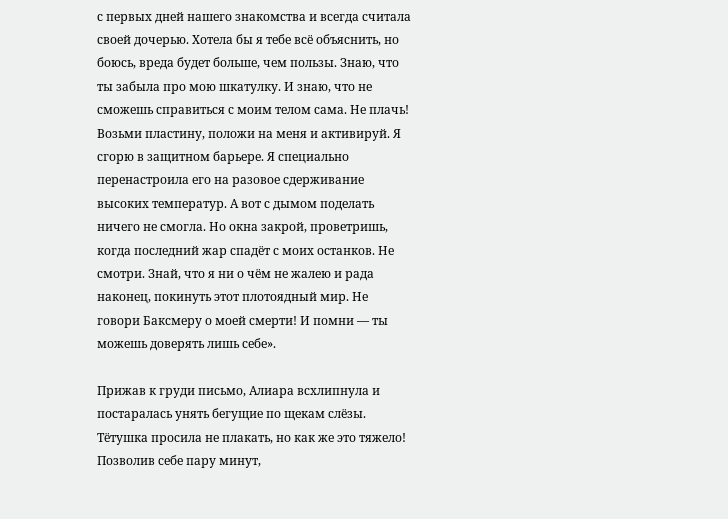с первых дней нашего знакомства и всегда считала своей дочерью. Хотела бы я тебе всё объяснить, но боюсь, вреда будет больше, чем пользы. Знаю, что ты забыла про мою шкатулку. И знаю, что не сможешь справиться с моим телом сама. Не плачь! Возьми пластину, положи на меня и активируй. Я сгорю в защитном барьере. Я специально перенастроила его на разовое сдерживание высоких температур. А вот с дымом поделать ничего не смогла. Но окна закрой, проветришь, когда последний жар спадёт с моих останков. Не смотри. Знай, что я ни о чём не жалею и рада наконец, покинуть этот плотоядный мир. Не говори Баксмеру о моей смерти! И помни — ты можешь доверять лишь себе».

Прижав к груди письмо, Алиара всхлипнула и постаралась унять бегущие по щекам слёзы. Тётушка просила не плакать, но как же это тяжело! Позволив себе пару минут,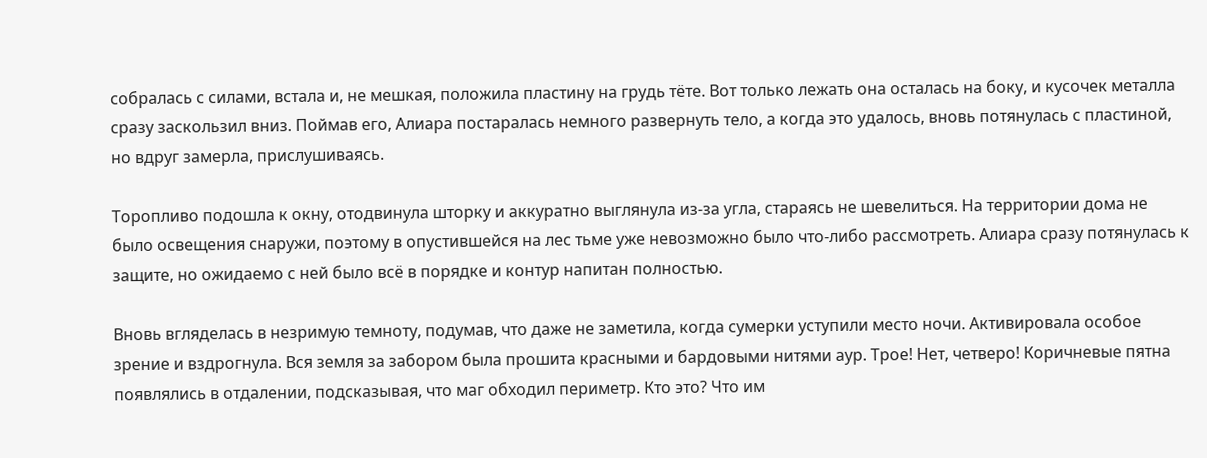собралась с силами, встала и, не мешкая, положила пластину на грудь тёте. Вот только лежать она осталась на боку, и кусочек металла сразу заскользил вниз. Поймав его, Алиара постаралась немного развернуть тело, а когда это удалось, вновь потянулась с пластиной, но вдруг замерла, прислушиваясь.

Торопливо подошла к окну, отодвинула шторку и аккуратно выглянула из-за угла, стараясь не шевелиться. На территории дома не было освещения снаружи, поэтому в опустившейся на лес тьме уже невозможно было что-либо рассмотреть. Алиара сразу потянулась к защите, но ожидаемо с ней было всё в порядке и контур напитан полностью.

Вновь вгляделась в незримую темноту, подумав, что даже не заметила, когда сумерки уступили место ночи. Активировала особое зрение и вздрогнула. Вся земля за забором была прошита красными и бардовыми нитями аур. Трое! Нет, четверо! Коричневые пятна появлялись в отдалении, подсказывая, что маг обходил периметр. Кто это? Что им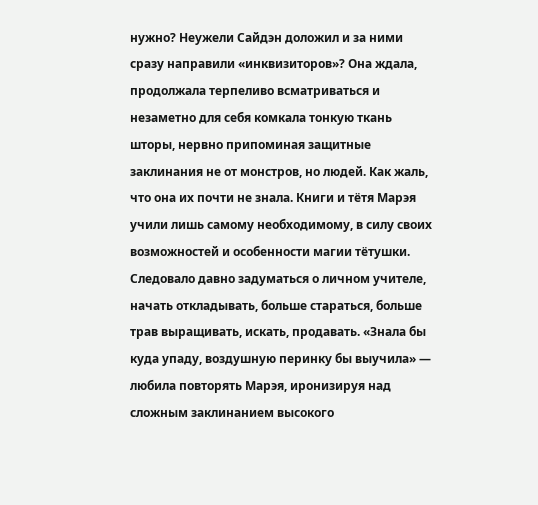нужно? Неужели Сайдэн доложил и за ними сразу направили «инквизиторов»? Она ждала, продолжала терпеливо всматриваться и незаметно для себя комкала тонкую ткань шторы, нервно припоминая защитные заклинания не от монстров, но людей. Как жаль, что она их почти не знала. Книги и тётя Марэя учили лишь самому необходимому, в силу своих возможностей и особенности магии тётушки. Следовало давно задуматься о личном учителе, начать откладывать, больше стараться, больше трав выращивать, искать, продавать. «Знала бы куда упаду, воздушную перинку бы выучила» — любила повторять Марэя, иронизируя над сложным заклинанием высокого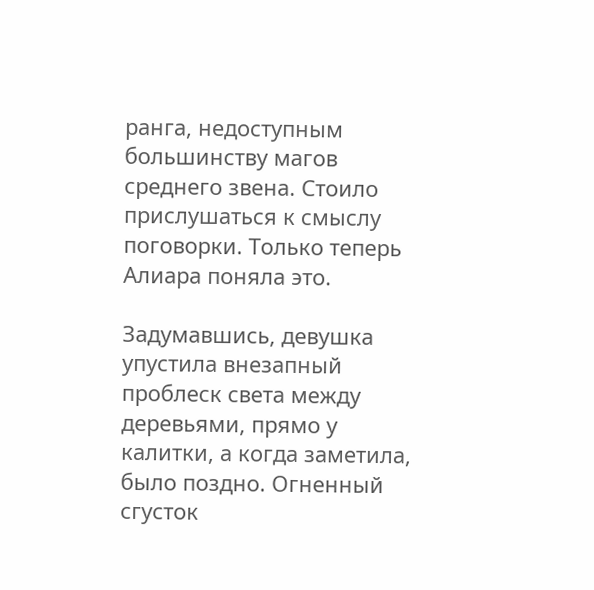ранга, недоступным большинству магов среднего звена. Стоило прислушаться к смыслу поговорки. Только теперь Алиара поняла это.

Задумавшись, девушка упустила внезапный проблеск света между деревьями, прямо у калитки, а когда заметила, было поздно. Огненный сгусток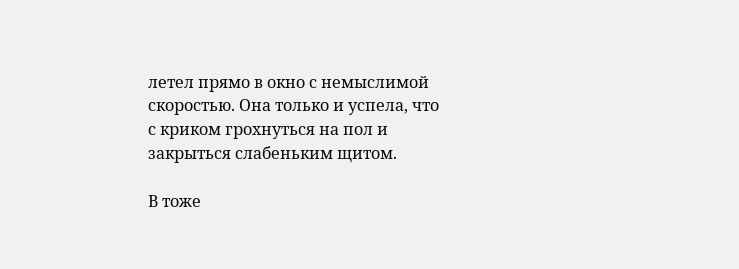летел прямо в окно с немыслимой скоростью. Она только и успела, что с криком грохнуться на пол и закрыться слабеньким щитом.

В тоже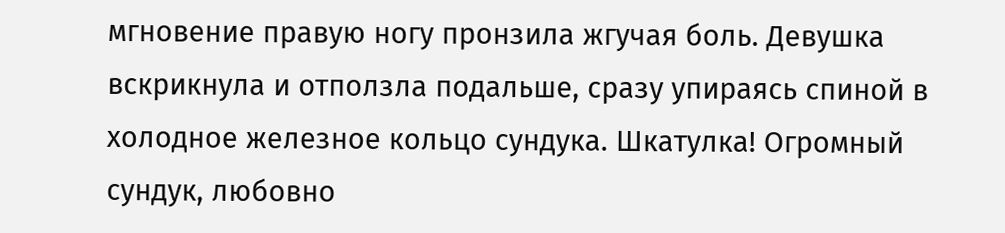мгновение правую ногу пронзила жгучая боль. Девушка вскрикнула и отползла подальше, сразу упираясь спиной в холодное железное кольцо сундука. Шкатулка! Огромный сундук, любовно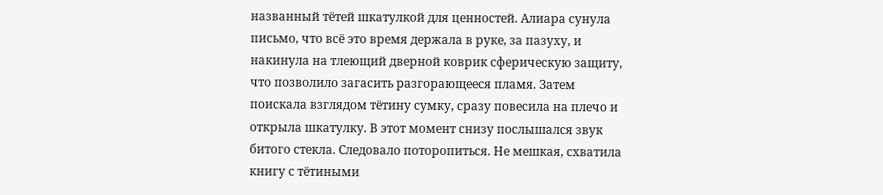названный тётей шкатулкой для ценностей. Алиара сунула письмо, что всё это время держала в руке, за пазуху, и накинула на тлеющий дверной коврик сферическую защиту, что позволило загасить разгорающееся пламя. Затем поискала взглядом тётину сумку, сразу повесила на плечо и открыла шкатулку. В этот момент снизу послышался звук битого стекла. Следовало поторопиться. Не мешкая, схватила книгу с тётиными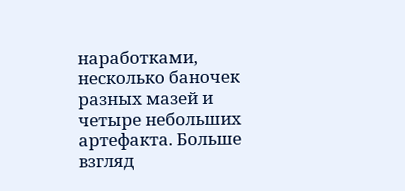наработками, несколько баночек разных мазей и четыре небольших артефакта. Больше взгляд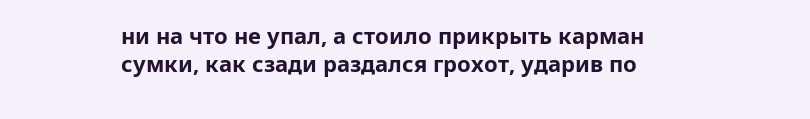ни на что не упал, а стоило прикрыть карман сумки, как сзади раздался грохот, ударив по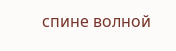спине волной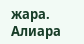жара. Алиара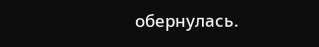обернулась.